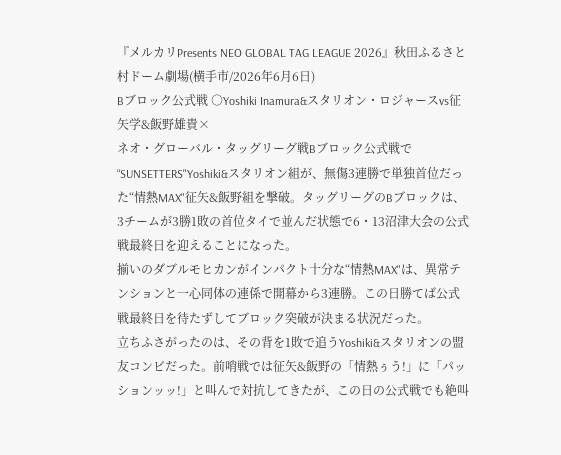『メルカリPresents NEO GLOBAL TAG LEAGUE 2026』秋田ふるさと村ドーム劇場(横手市/2026年6月6日)
Bブロック公式戦 ○Yoshiki Inamura&スタリオン・ロジャースvs征矢学&飯野雄貴×
ネオ・グローバル・タッグリーグ戦Bブロック公式戦で“SUNSETTERS"Yoshiki&スタリオン組が、無傷3連勝で単独首位だった“情熱MAX"征矢&飯野組を撃破。タッグリーグのBブロックは、3チームが3勝1敗の首位タイで並んだ状態で6・13沼津大会の公式戦最終日を迎えることになった。
揃いのダブルモヒカンがインパクト十分な“情熱MAX"は、異常テンションと一心同体の連係で開幕から3連勝。この日勝てば公式戦最終日を待たずしてブロック突破が決まる状況だった。
立ちふさがったのは、その背を1敗で追うYoshiki&スタリオンの盟友コンビだった。前哨戦では征矢&飯野の「情熱ぅう!」に「パッションッッ!」と叫んで対抗してきたが、この日の公式戦でも絶叫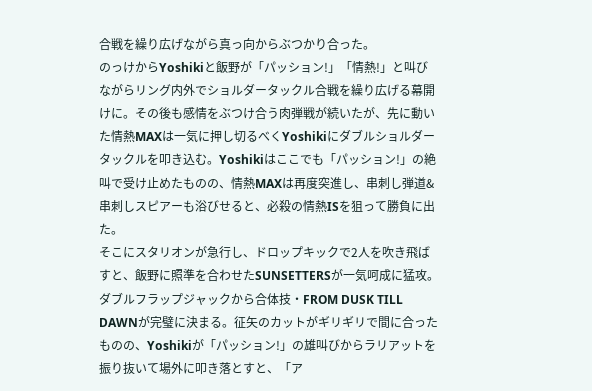合戦を繰り広げながら真っ向からぶつかり合った。
のっけからYoshikiと飯野が「パッション!」「情熱!」と叫びながらリング内外でショルダータックル合戦を繰り広げる幕開けに。その後も感情をぶつけ合う肉弾戦が続いたが、先に動いた情熱MAXは一気に押し切るべくYoshikiにダブルショルダータックルを叩き込む。Yoshikiはここでも「パッション!」の絶叫で受け止めたものの、情熱MAXは再度突進し、串刺し弾道&串刺しスピアーも浴びせると、必殺の情熱ISを狙って勝負に出た。
そこにスタリオンが急行し、ドロップキックで2人を吹き飛ばすと、飯野に照準を合わせたSUNSETTERSが一気呵成に猛攻。ダブルフラップジャックから合体技・FROM DUSK TILL DAWNが完璧に決まる。征矢のカットがギリギリで間に合ったものの、Yoshikiが「パッション!」の雄叫びからラリアットを振り抜いて場外に叩き落とすと、「ア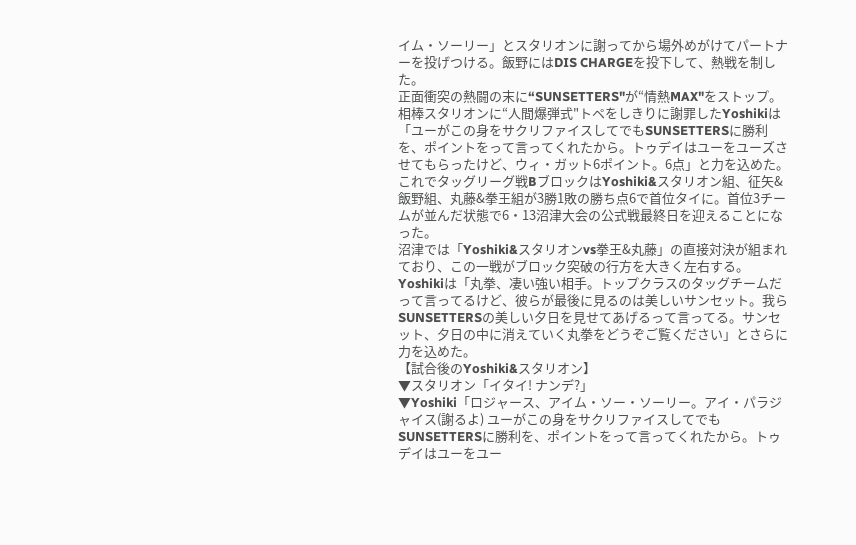イム・ソーリー」とスタリオンに謝ってから場外めがけてパートナーを投げつける。飯野にはDIS CHARGEを投下して、熱戦を制した。
正面衝突の熱闘の末に“SUNSETTERS"が“情熱MAX"をストップ。相棒スタリオンに“人間爆弾式"トペをしきりに謝罪したYoshikiは「ユーがこの身をサクリファイスしてでもSUNSETTERSに勝利を、ポイントをって言ってくれたから。トゥデイはユーをユーズさせてもらったけど、ウィ・ガット6ポイント。6点」と力を込めた。
これでタッグリーグ戦BブロックはYoshiki&スタリオン組、征矢&飯野組、丸藤&拳王組が3勝1敗の勝ち点6で首位タイに。首位3チームが並んだ状態で6・13沼津大会の公式戦最終日を迎えることになった。
沼津では「Yoshiki&スタリオンvs拳王&丸藤」の直接対決が組まれており、この一戦がブロック突破の行方を大きく左右する。Yoshikiは「丸拳、凄い強い相手。トップクラスのタッグチームだって言ってるけど、彼らが最後に見るのは美しいサンセット。我らSUNSETTERSの美しい夕日を見せてあげるって言ってる。サンセット、夕日の中に消えていく丸拳をどうぞご覧ください」とさらに力を込めた。
【試合後のYoshiki&スタリオン】
▼スタリオン「イタイ! ナンデ?」
▼Yoshiki「ロジャース、アイム・ソー・ソーリー。アイ・パラジャイス(謝るよ) ユーがこの身をサクリファイスしてでもSUNSETTERSに勝利を、ポイントをって言ってくれたから。トゥデイはユーをユー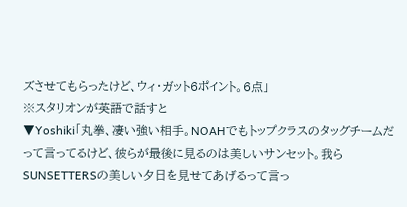ズさせてもらったけど、ウィ・ガット6ポイント。6点」
※スタリオンが英語で話すと
▼Yoshiki「丸拳、凄い強い相手。NOAHでもトップクラスのタッグチームだって言ってるけど、彼らが最後に見るのは美しいサンセット。我らSUNSETTERSの美しい夕日を見せてあげるって言っ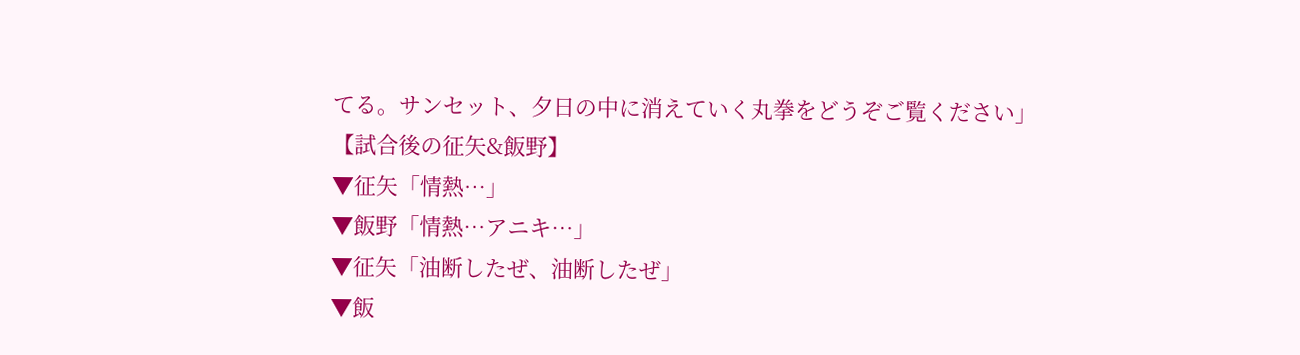てる。サンセット、夕日の中に消えていく丸拳をどうぞご覧ください」
【試合後の征矢&飯野】
▼征矢「情熱…」
▼飯野「情熱…アニキ…」
▼征矢「油断したぜ、油断したぜ」
▼飯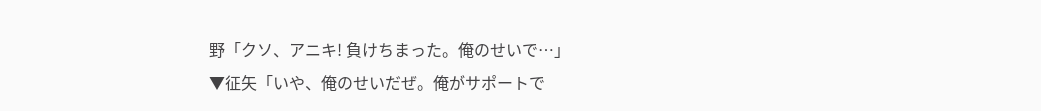野「クソ、アニキ! 負けちまった。俺のせいで…」
▼征矢「いや、俺のせいだぜ。俺がサポートで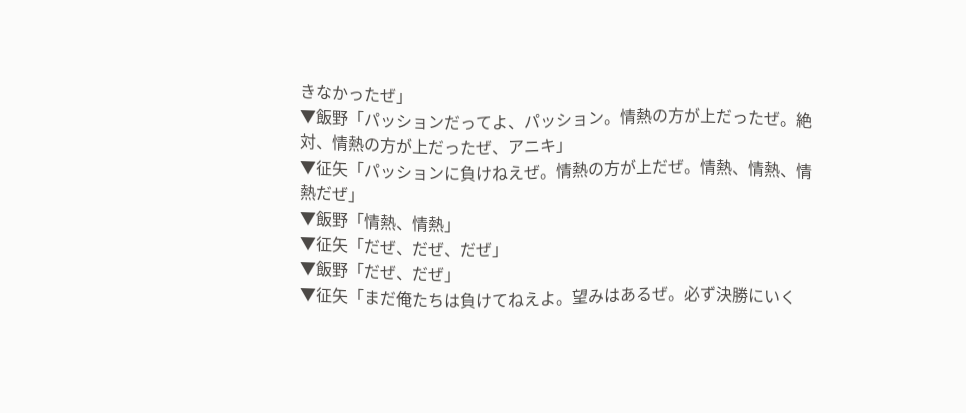きなかったぜ」
▼飯野「パッションだってよ、パッション。情熱の方が上だったぜ。絶対、情熱の方が上だったぜ、アニキ」
▼征矢「パッションに負けねえぜ。情熱の方が上だぜ。情熱、情熱、情熱だぜ」
▼飯野「情熱、情熱」
▼征矢「だぜ、だぜ、だぜ」
▼飯野「だぜ、だぜ」
▼征矢「まだ俺たちは負けてねえよ。望みはあるぜ。必ず決勝にいく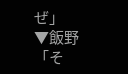ぜ」
▼飯野「そ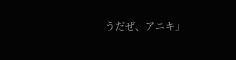うだぜ、アニキ」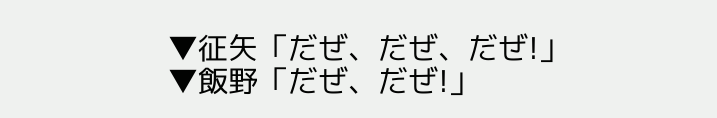▼征矢「だぜ、だぜ、だぜ!」
▼飯野「だぜ、だぜ!」